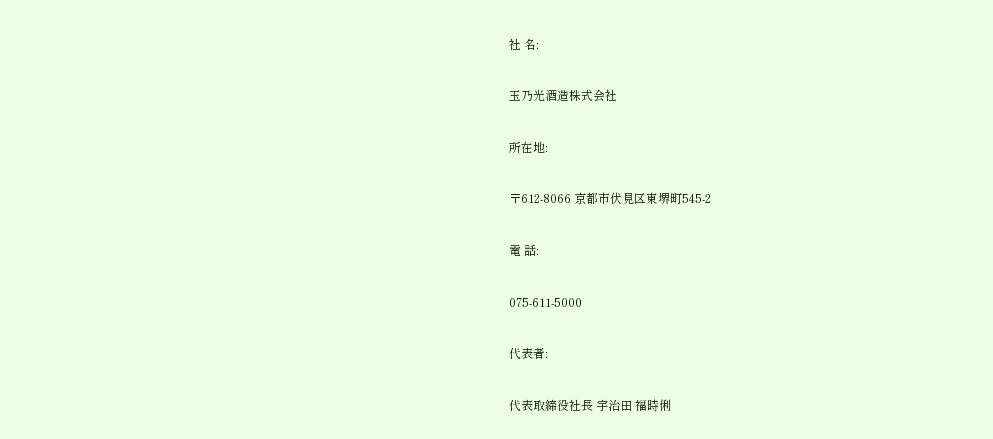社 名:

玉乃光酒造株式会社

所在地:

〒612-8066 京都市伏見区東堺町545-2

電 話:

075-611-5000

代表者:

代表取締役社長 宇治田 福時俐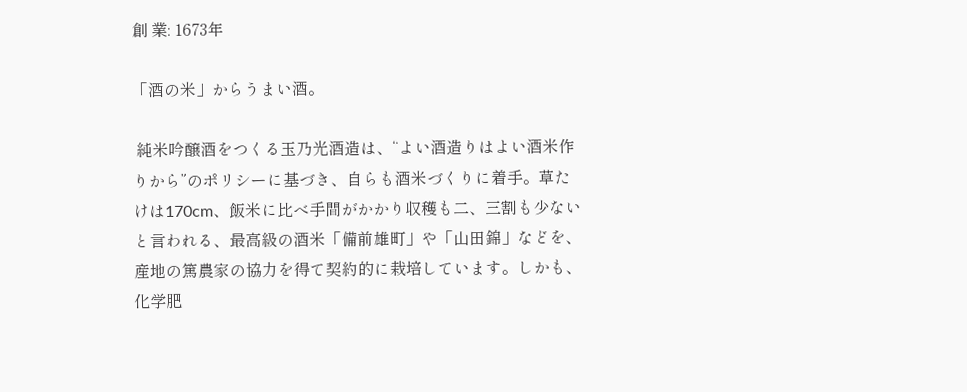創 業: 1673年

「酒の米」からうまい酒。

 純米吟醸酒をつくる玉乃光酒造は、“よい酒造りはよい酒米作りから”のポリシーに基づき、自らも酒米づくりに着手。草たけは170cm、飯米に比べ手間がかかり収穫も二、三割も少ないと言われる、最高級の酒米「備前雄町」や「山田錦」などを、産地の篤農家の協力を得て契約的に栽培しています。しかも、化学肥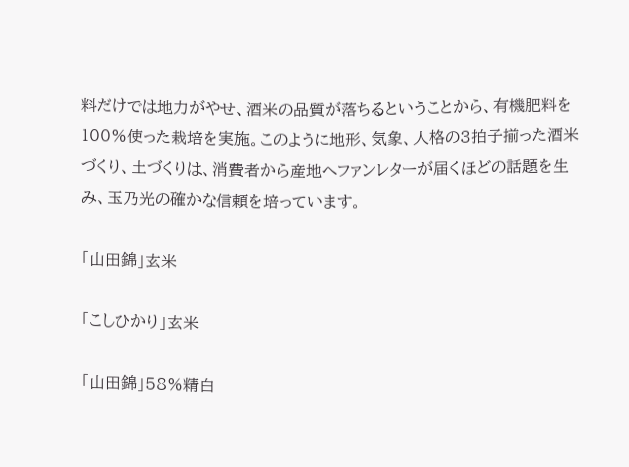料だけでは地力がやせ、酒米の品質が落ちるということから、有機肥料を100%使った栽培を実施。このように地形、気象、人格の3拍子揃った酒米づくり、土づくりは、消費者から産地へファンレターが届くほどの話題を生み、玉乃光の確かな信頼を培っています。

「山田錦」玄米

「こしひかり」玄米

「山田錦」58%精白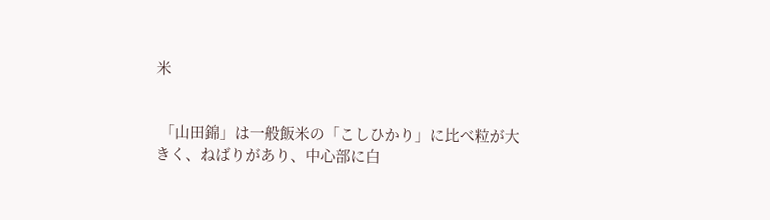米


 「山田錦」は一般飯米の「こしひかり」に比べ粒が大きく、ねばりがあり、中心部に白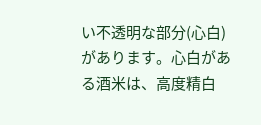い不透明な部分(心白)があります。心白がある酒米は、高度精白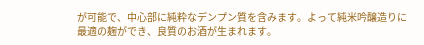が可能で、中心部に純粋なデンプン質を含みます。よって純米吟醸造りに最適の麹ができ、良質のお酒が生まれます。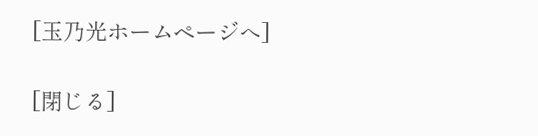[玉乃光ホームページへ]

[閉じる]